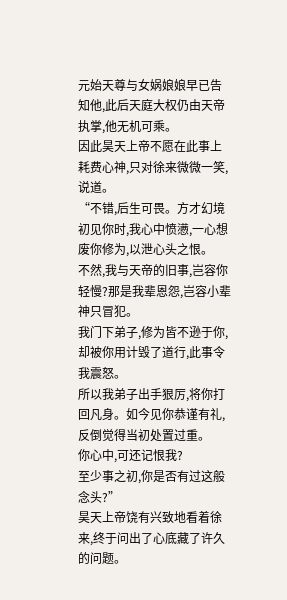元始天尊与女娲娘娘早已告知他,此后天庭大权仍由天帝执掌,他无机可乘。
因此昊天上帝不愿在此事上耗费心神,只对徐来微微一笑,说道。
“不错,后生可畏。方才幻境初见你时,我心中愤懑,一心想废你修为,以泄心头之恨。
不然,我与天帝的旧事,岂容你轻慢?那是我辈恩怨,岂容小辈神只冒犯。
我门下弟子,修为皆不逊于你,却被你用计毁了道行,此事令我震怒。
所以我弟子出手狠厉,将你打回凡身。如今见你恭谨有礼,反倒觉得当初处置过重。
你心中,可还记恨我?
至少事之初,你是否有过这般念头?”
昊天上帝饶有兴致地看着徐来,终于问出了心底藏了许久的问题。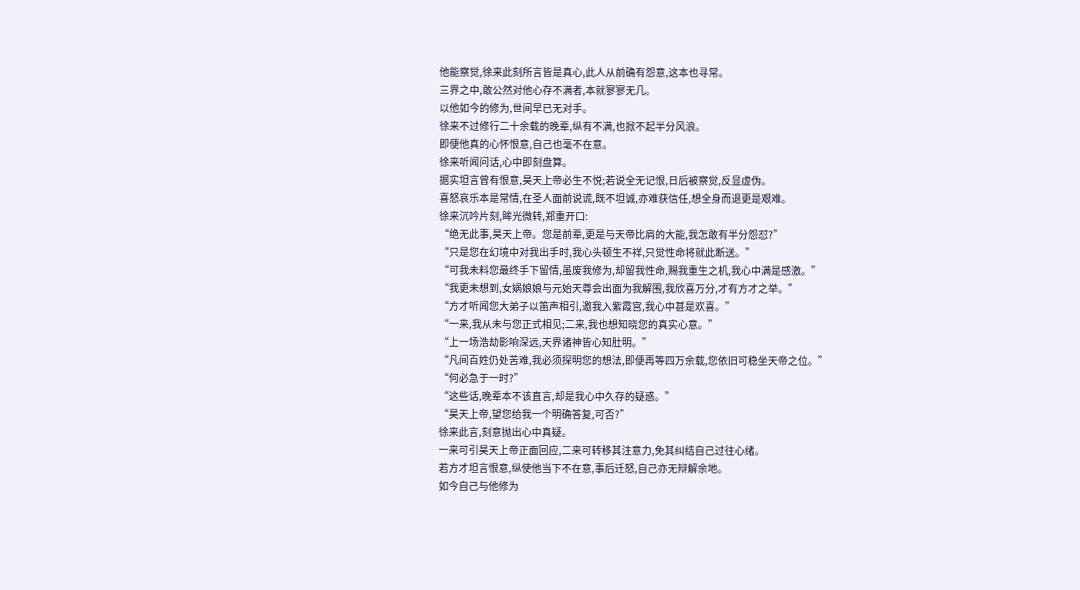他能察觉,徐来此刻所言皆是真心,此人从前确有怨意,这本也寻常。
三界之中,敢公然对他心存不满者,本就寥寥无几。
以他如今的修为,世间早已无对手。
徐来不过修行二十余载的晚辈,纵有不满,也掀不起半分风浪。
即便他真的心怀恨意,自己也毫不在意。
徐来听闻问话,心中即刻盘算。
据实坦言曾有恨意,昊天上帝必生不悦;若说全无记恨,日后被察觉,反显虚伪。
喜怒哀乐本是常情,在圣人面前说谎,既不坦诚,亦难获信任,想全身而退更是艰难。
徐来沉吟片刻,眸光微转,郑重开口:
“绝无此事,昊天上帝。您是前辈,更是与天帝比肩的大能,我怎敢有半分怨怼?”
“只是您在幻境中对我出手时,我心头顿生不祥,只觉性命将就此断送。”
“可我未料您最终手下留情,虽废我修为,却留我性命,赐我重生之机,我心中满是感激。”
“我更未想到,女娲娘娘与元始天尊会出面为我解围,我欣喜万分,才有方才之举。”
“方才听闻您大弟子以笛声相引,邀我入紫霞宫,我心中甚是欢喜。”
“一来,我从未与您正式相见;二来,我也想知晓您的真实心意。”
“上一场浩劫影响深远,天界诸神皆心知肚明。”
“凡间百姓仍处苦难,我必须探明您的想法,即便再等四万余载,您依旧可稳坐天帝之位。”
“何必急于一时?”
“这些话,晚辈本不该直言,却是我心中久存的疑惑。”
“昊天上帝,望您给我一个明确答复,可否?”
徐来此言,刻意抛出心中真疑。
一来可引昊天上帝正面回应,二来可转移其注意力,免其纠结自己过往心绪。
若方才坦言恨意,纵使他当下不在意,事后迁怒,自己亦无辩解余地。
如今自己与他修为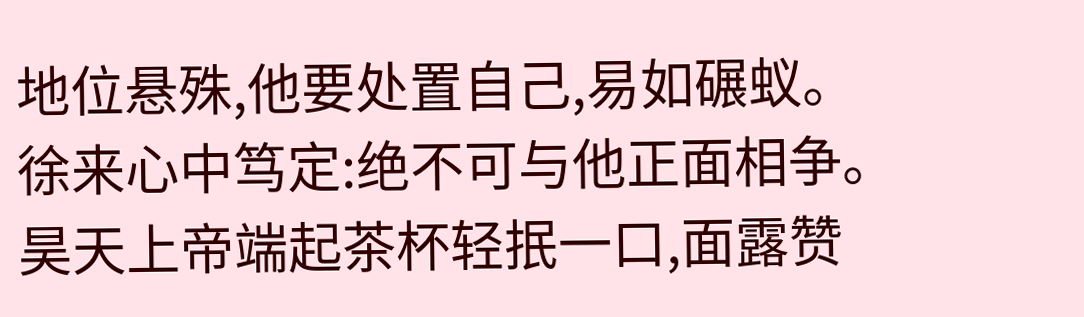地位悬殊,他要处置自己,易如碾蚁。
徐来心中笃定:绝不可与他正面相争。
昊天上帝端起茶杯轻抿一口,面露赞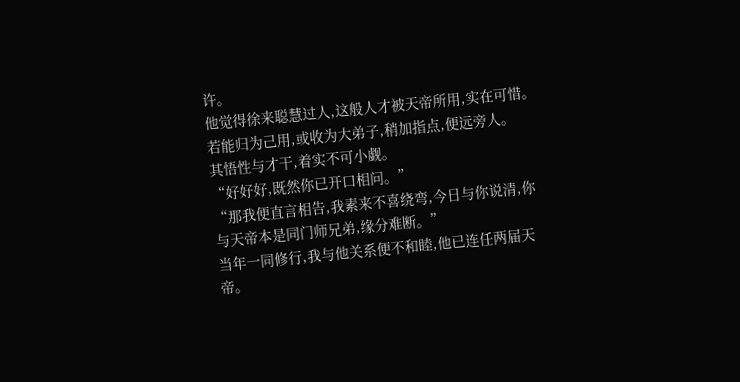许。
他觉得徐来聪慧过人,这般人才被天帝所用,实在可惜。
若能归为己用,或收为大弟子,稍加指点,便远旁人。
其悟性与才干,着实不可小觑。
“好好好,既然你已开口相问。”
“那我便直言相告,我素来不喜绕弯,今日与你说清,你与天帝本是同门师兄弟,缘分难断。”
当年一同修行,我与他关系便不和睦,他已连任两届天帝。